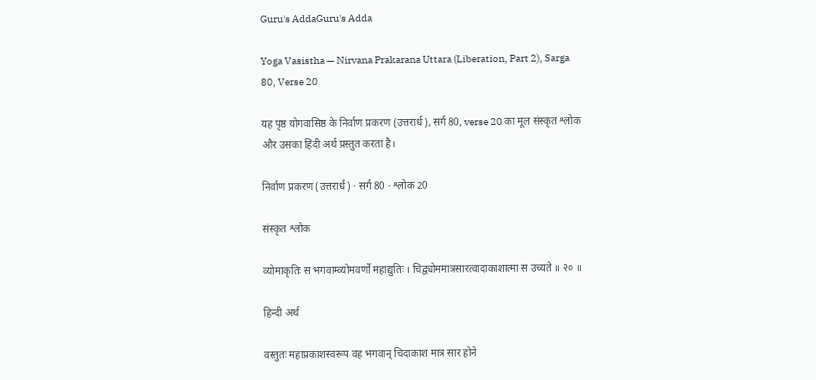Guru's AddaGuru's Adda

Yoga Vasistha — Nirvana Prakarana Uttara (Liberation, Part 2), Sarga 80, Verse 20

यह पृष्ठ योगवासिष्ठ के निर्वाण प्रकरण (उत्तरार्ध), सर्ग 80, verse 20 का मूल संस्कृत श्लोक और उसका हिंदी अर्थ प्रस्तुत करता है।

निर्वाण प्रकरण (उत्तरार्ध) · सर्ग 80 · श्लोक 20

संस्कृत श्लोक

व्योमाकृतिः स भगवाम्व्योमवर्णो महाद्युतिः । चिद्व्योममात्रसारत्वादाकाशात्मा स उच्यते ॥ २० ॥

हिन्दी अर्थ

वस्तुतः महाप्रकाशस्वरूप वह भगवान्‌ चिदाकाश मात्र सार होने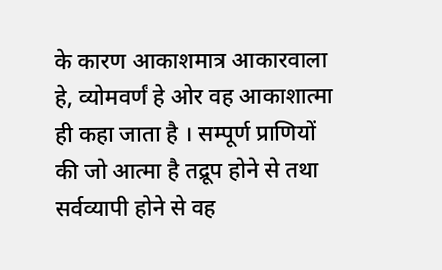के कारण आकाशमात्र आकारवाला हे, व्योमवर्णं हे ओर वह आकाशात्मा ही कहा जाता है । सम्पूर्ण प्राणियों की जो आत्मा है तद्रूप होने से तथा सर्वव्यापी होने से वह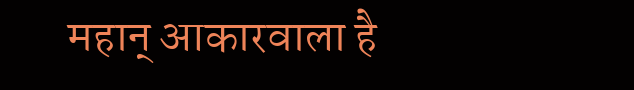महान्‌ आकारवाला है